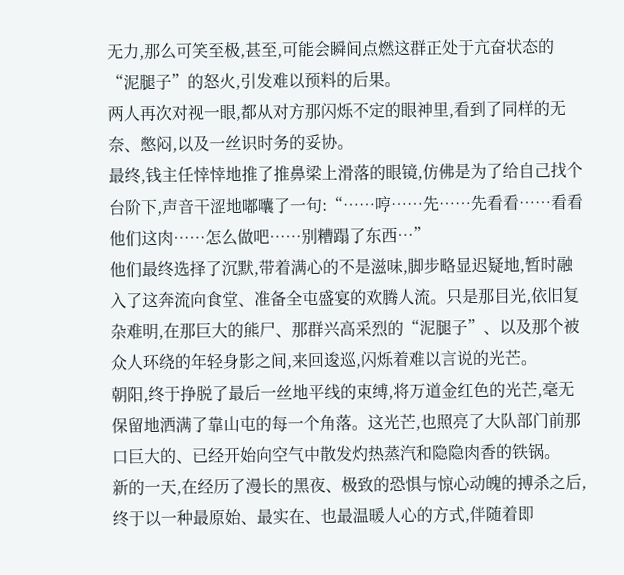无力,那么可笑至极,甚至,可能会瞬间点燃这群正处于亢奋状态的“泥腿子”的怒火,引发难以预料的后果。
两人再次对视一眼,都从对方那闪烁不定的眼神里,看到了同样的无奈、憋闷,以及一丝识时务的妥协。
最终,钱主任悻悻地推了推鼻梁上滑落的眼镜,仿佛是为了给自己找个台阶下,声音干涩地嘟囔了一句:“……哼……先……先看看……看看他们这肉……怎么做吧……别糟蹋了东西…”
他们最终选择了沉默,带着满心的不是滋味,脚步略显迟疑地,暂时融入了这奔流向食堂、准备全屯盛宴的欢腾人流。只是那目光,依旧复杂难明,在那巨大的熊尸、那群兴高采烈的“泥腿子”、以及那个被众人环绕的年轻身影之间,来回逡巡,闪烁着难以言说的光芒。
朝阳,终于挣脱了最后一丝地平线的束缚,将万道金红色的光芒,毫无保留地洒满了靠山屯的每一个角落。这光芒,也照亮了大队部门前那口巨大的、已经开始向空气中散发灼热蒸汽和隐隐肉香的铁锅。
新的一天,在经历了漫长的黑夜、极致的恐惧与惊心动魄的搏杀之后,终于以一种最原始、最实在、也最温暖人心的方式,伴随着即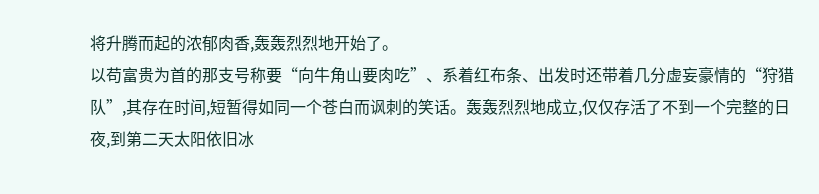将升腾而起的浓郁肉香,轰轰烈烈地开始了。
以苟富贵为首的那支号称要“向牛角山要肉吃”、系着红布条、出发时还带着几分虚妄豪情的“狩猎队”,其存在时间,短暂得如同一个苍白而讽刺的笑话。轰轰烈烈地成立,仅仅存活了不到一个完整的日夜,到第二天太阳依旧冰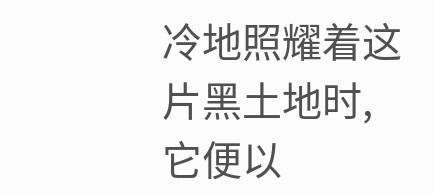冷地照耀着这片黑土地时,它便以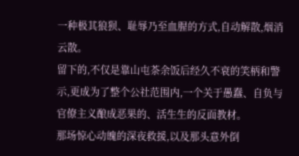一种极其狼狈、耻辱乃至血腥的方式,自动解散,烟消云散。
留下的,不仅是靠山屯茶余饭后经久不衰的笑柄和警示,更成为了整个公社范围内,一个关于愚蠢、自负与官僚主义酿成恶果的、活生生的反面教材。
那场惊心动魄的深夜救援,以及那头意外倒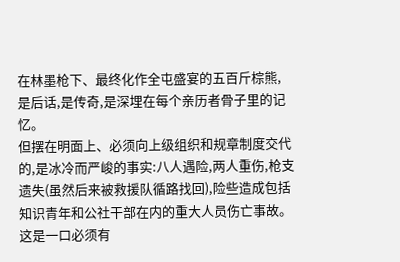在林墨枪下、最终化作全屯盛宴的五百斤棕熊,是后话,是传奇,是深埋在每个亲历者骨子里的记忆。
但摆在明面上、必须向上级组织和规章制度交代的,是冰冷而严峻的事实:八人遇险,两人重伤,枪支遗失(虽然后来被救援队循路找回),险些造成包括知识青年和公社干部在内的重大人员伤亡事故。这是一口必须有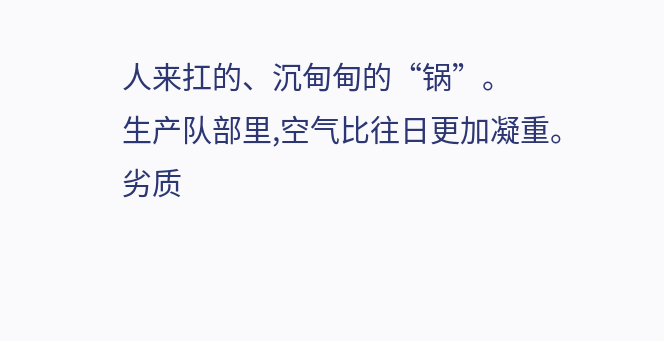人来扛的、沉甸甸的“锅”。
生产队部里,空气比往日更加凝重。劣质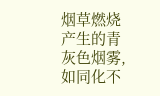烟草燃烧产生的青灰色烟雾,如同化不